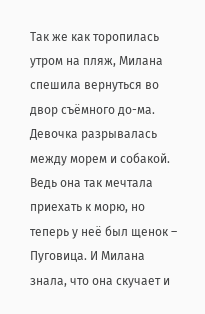Так же как торопилась утром на пляж, Милана спешила вернуться во двор съёмного до-ма. Девочка разрывалась между морем и собакой. Ведь она так мечтала приехать к морю, но теперь у неё был щенок – Пуговица. И Милана знала, что она скучает и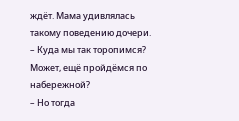ждёт. Мама удивлялась такому поведению дочери.
– Куда мы так торопимся? Может, ещё пройдёмся по набережной?
– Но тогда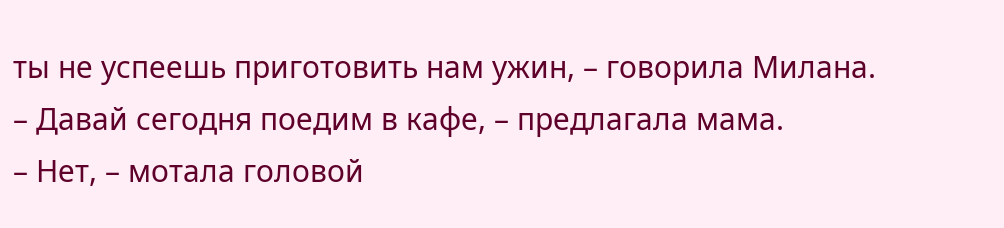ты не успеешь приготовить нам ужин, – говорила Милана.
– Давай сегодня поедим в кафе, – предлагала мама.
– Нет, – мотала головой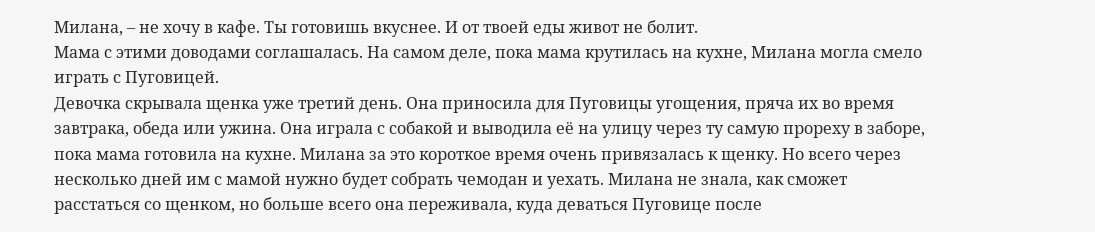Милана, – не хочу в кафе. Ты готовишь вкуснее. И от твоей еды живот не болит.
Мама с этими доводами соглашалась. На самом деле, пока мама крутилась на кухне, Милана могла смело играть с Пуговицей.
Девочка скрывала щенка уже третий день. Она приносила для Пуговицы угощения, пряча их во время завтрака, обеда или ужина. Она играла с собакой и выводила её на улицу через ту самую прореху в заборе, пока мама готовила на кухне. Милана за это короткое время очень привязалась к щенку. Но всего через несколько дней им с мамой нужно будет собрать чемодан и уехать. Милана не знала, как сможет расстаться со щенком, но больше всего она переживала, куда деваться Пуговице после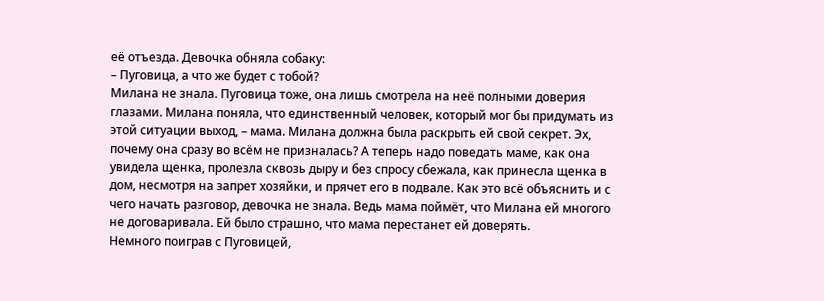её отъезда. Девочка обняла собаку:
– Пуговица, а что же будет с тобой?
Милана не знала. Пуговица тоже, она лишь смотрела на неё полными доверия глазами. Милана поняла, что единственный человек, который мог бы придумать из этой ситуации выход, – мама. Милана должна была раскрыть ей свой секрет. Эх, почему она сразу во всём не призналась? А теперь надо поведать маме, как она увидела щенка, пролезла сквозь дыру и без спросу сбежала, как принесла щенка в дом, несмотря на запрет хозяйки, и прячет его в подвале. Как это всё объяснить и с чего начать разговор, девочка не знала. Ведь мама поймёт, что Милана ей многого не договаривала. Ей было страшно, что мама перестанет ей доверять.
Немного поиграв с Пуговицей,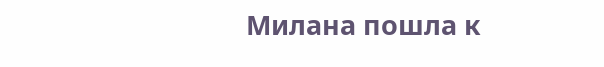Милана пошла к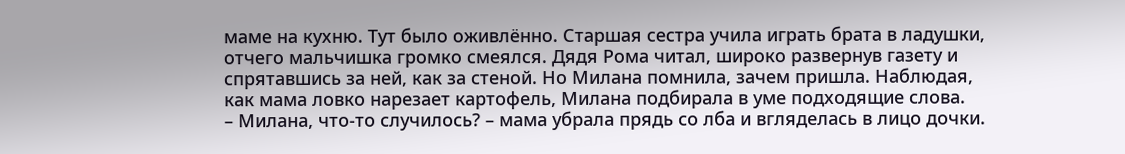маме на кухню. Тут было оживлённо. Старшая сестра учила играть брата в ладушки, отчего мальчишка громко смеялся. Дядя Рома читал, широко развернув газету и спрятавшись за ней, как за стеной. Но Милана помнила, зачем пришла. Наблюдая, как мама ловко нарезает картофель, Милана подбирала в уме подходящие слова.
– Милана, что-то случилось? – мама убрала прядь со лба и вгляделась в лицо дочки.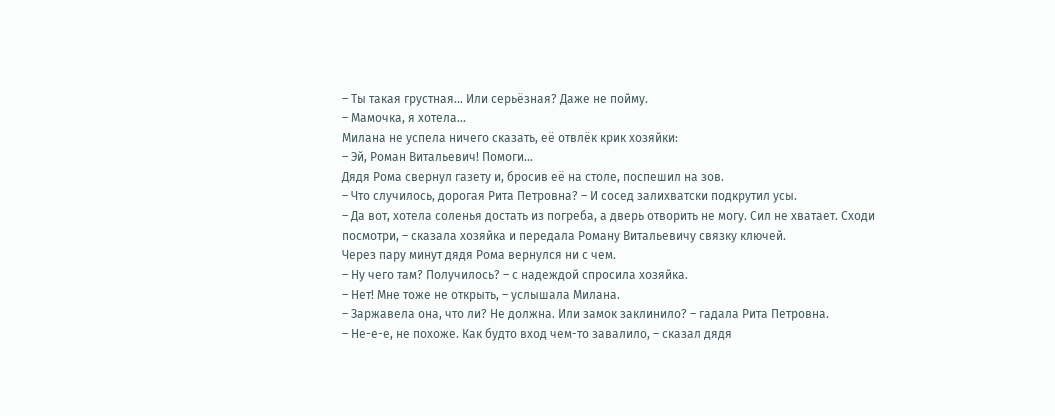– Ты такая грустная… Или серьёзная? Даже не пойму.
– Мамочка, я хотела…
Милана не успела ничего сказать, её отвлёк крик хозяйки:
– Эй, Роман Витальевич! Помоги…
Дядя Рома свернул газету и, бросив её на столе, поспешил на зов.
– Что случилось, дорогая Рита Петровна? – И сосед залихватски подкрутил усы.
– Да вот, хотела соленья достать из погреба, а дверь отворить не могу. Сил не хватает. Сходи посмотри, – сказала хозяйка и передала Роману Витальевичу связку ключей.
Через пару минут дядя Рома вернулся ни с чем.
– Ну чего там? Получилось? – с надеждой спросила хозяйка.
– Нет! Мне тоже не открыть, – услышала Милана.
– Заржавела она, что ли? Не должна. Или замок заклинило? – гадала Рита Петровна.
– Не-е-е, не похоже. Как будто вход чем-то завалило, – сказал дядя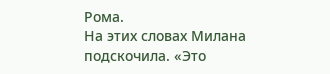Рома.
На этих словах Милана подскочила. «Это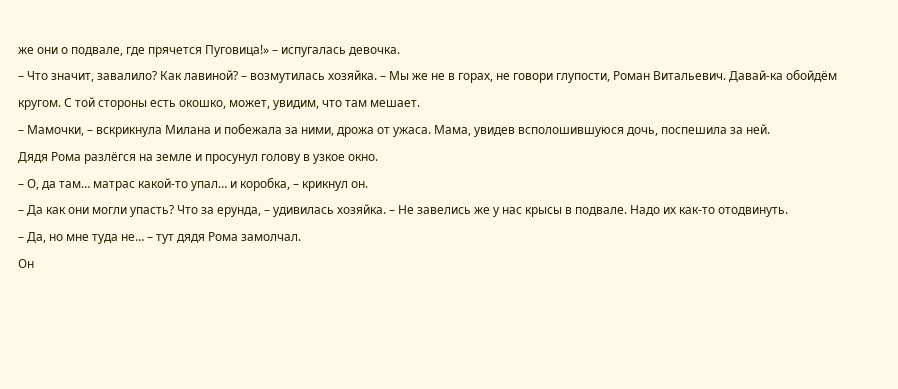же они о подвале, где прячется Пуговица!» – испугалась девочка.
– Что значит, завалило? Как лавиной? – возмутилась хозяйка. – Мы же не в горах, не говори глупости, Роман Витальевич. Давай-ка обойдём кругом. С той стороны есть окошко, может, увидим, что там мешает.
– Мамочки, – вскрикнула Милана и побежала за ними, дрожа от ужаса. Мама, увидев всполошившуюся дочь, поспешила за ней.
Дядя Рома разлёгся на земле и просунул голову в узкое окно.
– О, да там… матрас какой-то упал… и коробка, – крикнул он.
– Да как они могли упасть? Что за ерунда, – удивилась хозяйка. – Не завелись же у нас крысы в подвале. Надо их как-то отодвинуть.
– Да, но мне туда не… – тут дядя Рома замолчал.
Он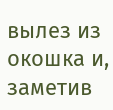вылез из окошка и, заметив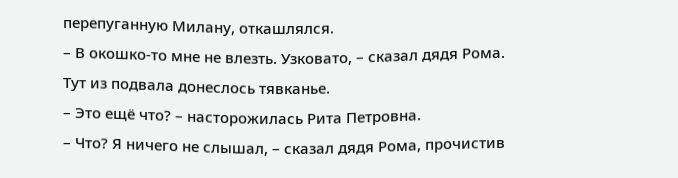перепуганную Милану, откашлялся.
– В окошко-то мне не влезть. Узковато, – сказал дядя Рома.
Тут из подвала донеслось тявканье.
– Это ещё что? – насторожилась Рита Петровна.
– Что? Я ничего не слышал, – сказал дядя Рома, прочистив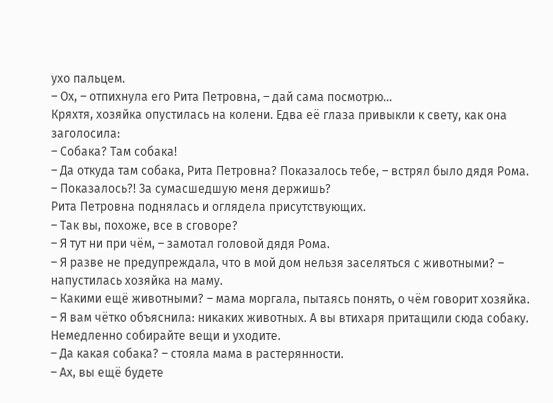ухо пальцем.
– Ох, – отпихнула его Рита Петровна, – дай сама посмотрю…
Кряхтя, хозяйка опустилась на колени. Едва её глаза привыкли к свету, как она заголосила:
– Собака? Там собака!
– Да откуда там собака, Рита Петровна? Показалось тебе, – встрял было дядя Рома.
– Показалось?! За сумасшедшую меня держишь?
Рита Петровна поднялась и оглядела присутствующих.
– Так вы, похоже, все в сговоре?
– Я тут ни при чём, – замотал головой дядя Рома.
– Я разве не предупреждала, что в мой дом нельзя заселяться с животными? – напустилась хозяйка на маму.
– Какими ещё животными? – мама моргала, пытаясь понять, о чём говорит хозяйка.
– Я вам чётко объяснила: никаких животных. А вы втихаря притащили сюда собаку. Немедленно собирайте вещи и уходите.
– Да какая собака? – стояла мама в растерянности.
– Ах, вы ещё будете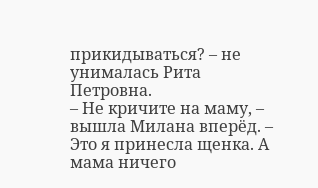прикидываться? – не унималась Рита Петровна.
– Не кричите на маму, – вышла Милана вперёд. – Это я принесла щенка. А мама ничего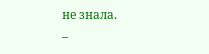не знала.
–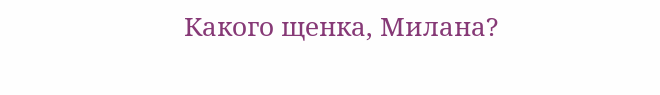Какого щенка, Милана?